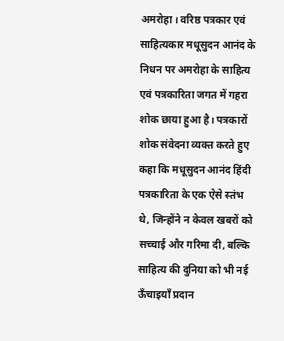अमरोहा। वरिष्ठ पत्रकार एवं साहित्यकार मधूसुदन आनंद के निधन पर अमरोहा के साहित्य एवं पत्रकारिता जगत में गहरा शोक छाया हुआ है। पत्रकारों शोक संवेदना व्यक्त करते हुए कहा कि मधूसुदन आनंद हिंदी पत्रकारिता के एक ऐसे स्तंभ थे, जिन्होंने न केवल खबरों को सच्चाई और गरिमा दी, बल्कि साहित्य की दुनिया को भी नई ऊँचाइयाँ प्रदान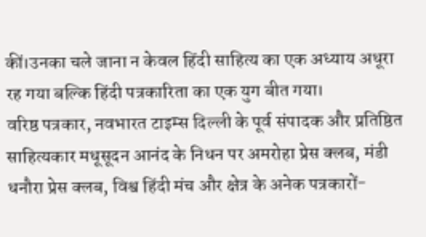कीं।उनका चले जाना न केवल हिंदी साहित्य का एक अध्याय अधूरा रह गया बल्कि हिंदी पत्रकारिता का एक युग बीत गया।
वरिष्ठ पत्रकार, नवभारत टाइम्स दिल्ली के पूर्व संपादक और प्रतिष्ठित साहित्यकार मधूसूदन आनंद के निधन पर अमरोहा प्रेस क्लब, मंडी धनौरा प्रेस क्लब, विश्व हिंदी मंच और क्षेत्र के अनेक पत्रकारों-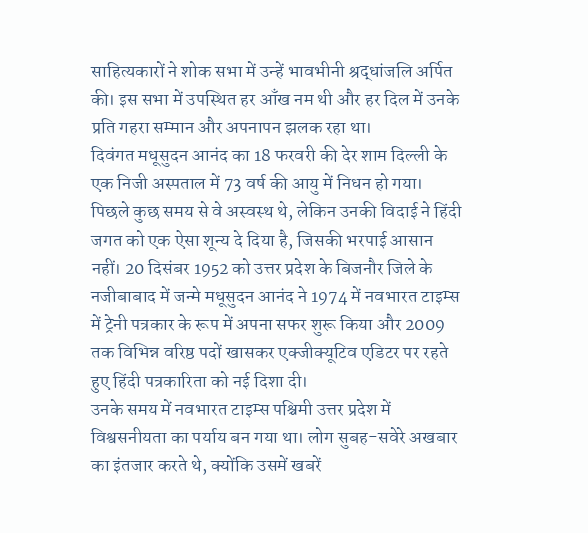साहित्यकारों ने शोक सभा में उन्हें भावभीनी श्रद्धांजलि अर्पित की। इस सभा में उपस्थित हर आँख नम थी और हर दिल में उनके प्रति गहरा सम्मान और अपनापन झलक रहा था।
दिवंगत मधूसुदन आनंद का 18 फरवरी की देर शाम दिल्ली के एक निजी अस्पताल में 73 वर्ष की आयु में निधन हो गया। पिछले कुछ समय से वे अस्वस्थ थे, लेकिन उनकी विदाई ने हिंदी जगत को एक ऐसा शून्य दे दिया है, जिसकी भरपाई आसान नहीं। 20 दिसंबर 1952 को उत्तर प्रदेश के बिजनौर जिले के नजीबाबाद में जन्मे मधूसुदन आनंद ने 1974 में नवभारत टाइम्स में ट्रेनी पत्रकार के रूप में अपना सफर शुरू किया और 2009 तक विभिन्न वरिष्ठ पदों खासकर एक्जीक्यूटिव एडिटर पर रहते हुए हिंदी पत्रकारिता को नई दिशा दी।
उनके समय में नवभारत टाइम्स पश्चिमी उत्तर प्रदेश में विश्वसनीयता का पर्याय बन गया था। लोग सुबह-सवेरे अखबार का इंतजार करते थे, क्योंकि उसमें खबरें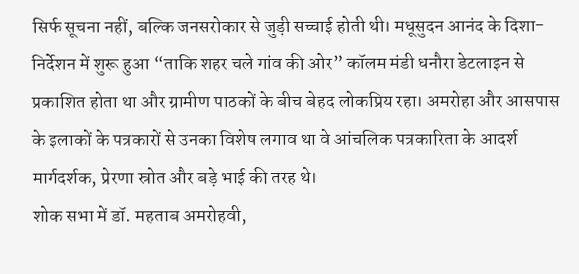सिर्फ सूचना नहीं, बल्कि जनसरोकार से जुड़ी सच्चाई होती थी। मधूसुदन आनंद के दिशा-निर्देशन में शुरू हुआ “ताकि शहर चले गांव की ओर” कॉलम मंडी धनौरा डेटलाइन से प्रकाशित होता था और ग्रामीण पाठकों के बीच बेहद लोकप्रिय रहा। अमरोहा और आसपास के इलाकों के पत्रकारों से उनका विशेष लगाव था वे आंचलिक पत्रकारिता के आदर्श मार्गदर्शक, प्रेरणा स्रोत और बड़े भाई की तरह थे।
शोक सभा में डॉ. महताब अमरोहवी,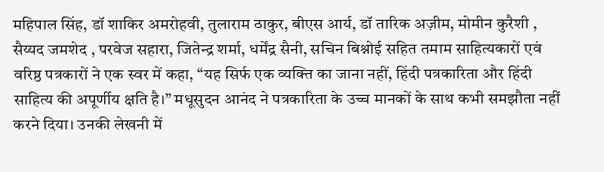महिपाल सिंह, डॉ शाकिर अमरोहवी, तुलाराम ठाकुर, बीएस आर्य, डॉ तारिक अज़ीम, मोमीन कुरैशी , सैय्यद जमशेद , परवेज सहारा, जितेन्द्र शर्मा, धर्मेंद्र सैनी, सचिन बिश्नोई सहित तमाम साहित्यकारों एवं वरिष्ठ पत्रकारों ने एक स्वर में कहा, “यह सिर्फ एक व्यक्ति का जाना नहीं, हिंदी पत्रकारिता और हिंदी साहित्य की अपूर्णीय क्षति है।” मधूसुदन आनंद ने पत्रकारिता के उच्च मानकों के साथ कभी समझौता नहीं करने दिया। उनकी लेखनी में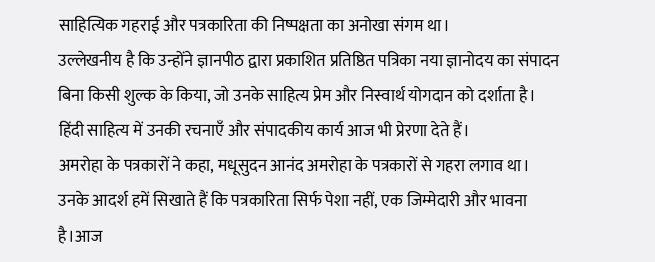साहित्यिक गहराई और पत्रकारिता की निष्पक्षता का अनोखा संगम था।
उल्लेखनीय है कि उन्होंने ज्ञानपीठ द्वारा प्रकाशित प्रतिष्ठित पत्रिका नया ज्ञानोदय का संपादन बिना किसी शुल्क के किया, जो उनके साहित्य प्रेम और निस्वार्थ योगदान को दर्शाता है। हिंदी साहित्य में उनकी रचनाएँ और संपादकीय कार्य आज भी प्रेरणा देते हैं।
अमरोहा के पत्रकारों ने कहा, मधूसुदन आनंद अमरोहा के पत्रकारों से गहरा लगाव था। उनके आदर्श हमें सिखाते हैं कि पत्रकारिता सिर्फ पेशा नहीं, एक जिम्मेदारी और भावना है।आज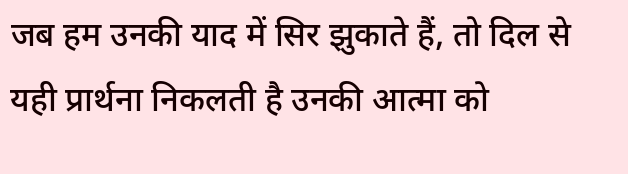जब हम उनकी याद में सिर झुकाते हैं, तो दिल से यही प्रार्थना निकलती है उनकी आत्मा को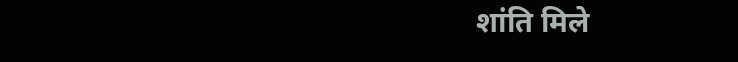शांति मिले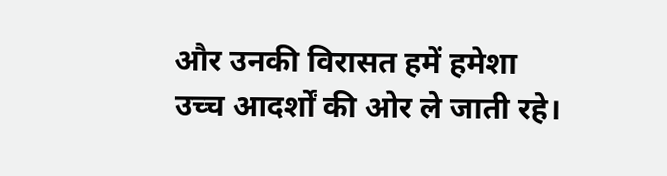और उनकी विरासत हमें हमेशा उच्च आदर्शों की ओर ले जाती रहे।